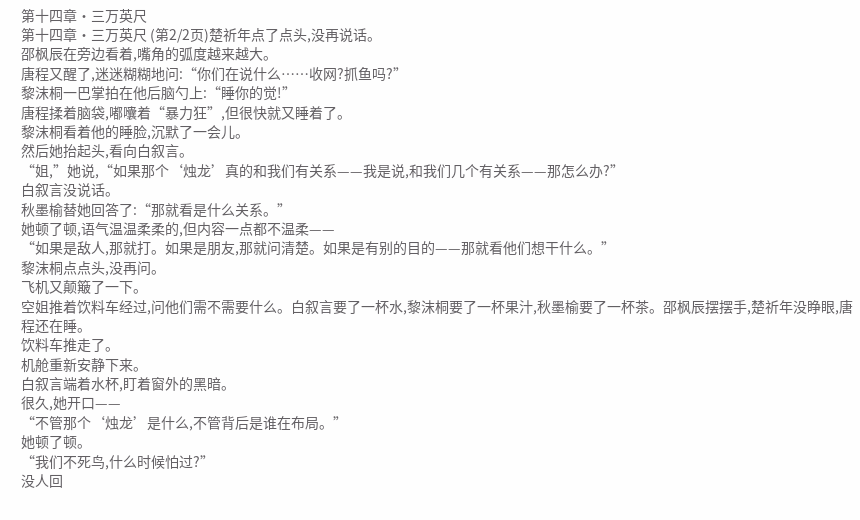第十四章·三万英尺
第十四章·三万英尺 (第2/2页)楚祈年点了点头,没再说话。
邵枫辰在旁边看着,嘴角的弧度越来越大。
唐程又醒了,迷迷糊糊地问:“你们在说什么……收网?抓鱼吗?”
黎沫桐一巴掌拍在他后脑勺上:“睡你的觉!”
唐程揉着脑袋,嘟囔着“暴力狂”,但很快就又睡着了。
黎沫桐看着他的睡脸,沉默了一会儿。
然后她抬起头,看向白叙言。
“姐,”她说,“如果那个‘烛龙’真的和我们有关系——我是说,和我们几个有关系——那怎么办?”
白叙言没说话。
秋墨榆替她回答了:“那就看是什么关系。”
她顿了顿,语气温温柔柔的,但内容一点都不温柔——
“如果是敌人,那就打。如果是朋友,那就问清楚。如果是有别的目的——那就看他们想干什么。”
黎沫桐点点头,没再问。
飞机又颠簸了一下。
空姐推着饮料车经过,问他们需不需要什么。白叙言要了一杯水,黎沫桐要了一杯果汁,秋墨榆要了一杯茶。邵枫辰摆摆手,楚祈年没睁眼,唐程还在睡。
饮料车推走了。
机舱重新安静下来。
白叙言端着水杯,盯着窗外的黑暗。
很久,她开口——
“不管那个‘烛龙’是什么,不管背后是谁在布局。”
她顿了顿。
“我们不死鸟,什么时候怕过?”
没人回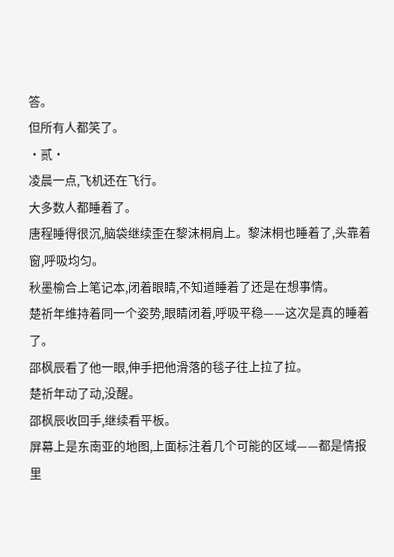答。
但所有人都笑了。
·贰·
凌晨一点,飞机还在飞行。
大多数人都睡着了。
唐程睡得很沉,脑袋继续歪在黎沫桐肩上。黎沫桐也睡着了,头靠着窗,呼吸均匀。
秋墨榆合上笔记本,闭着眼睛,不知道睡着了还是在想事情。
楚祈年维持着同一个姿势,眼睛闭着,呼吸平稳——这次是真的睡着了。
邵枫辰看了他一眼,伸手把他滑落的毯子往上拉了拉。
楚祈年动了动,没醒。
邵枫辰收回手,继续看平板。
屏幕上是东南亚的地图,上面标注着几个可能的区域——都是情报里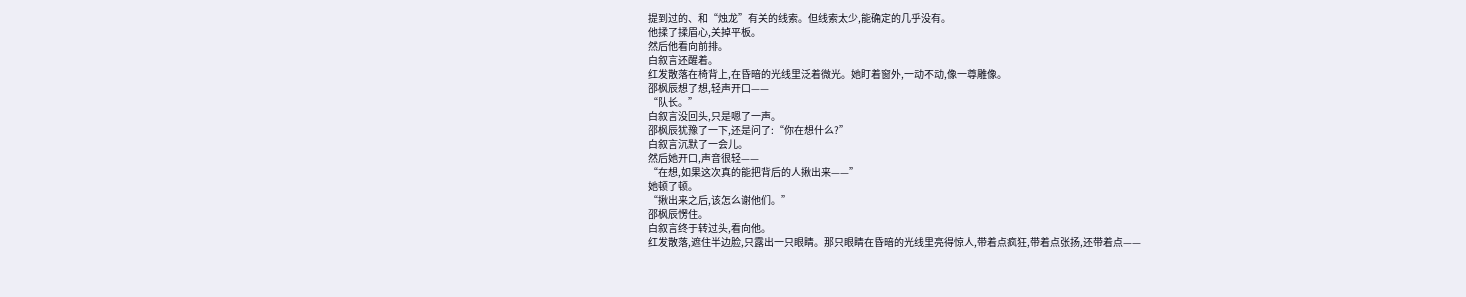提到过的、和“烛龙”有关的线索。但线索太少,能确定的几乎没有。
他揉了揉眉心,关掉平板。
然后他看向前排。
白叙言还醒着。
红发散落在椅背上,在昏暗的光线里泛着微光。她盯着窗外,一动不动,像一尊雕像。
邵枫辰想了想,轻声开口——
“队长。”
白叙言没回头,只是嗯了一声。
邵枫辰犹豫了一下,还是问了:“你在想什么?”
白叙言沉默了一会儿。
然后她开口,声音很轻——
“在想,如果这次真的能把背后的人揪出来——”
她顿了顿。
“揪出来之后,该怎么谢他们。”
邵枫辰愣住。
白叙言终于转过头,看向他。
红发散落,遮住半边脸,只露出一只眼睛。那只眼睛在昏暗的光线里亮得惊人,带着点疯狂,带着点张扬,还带着点——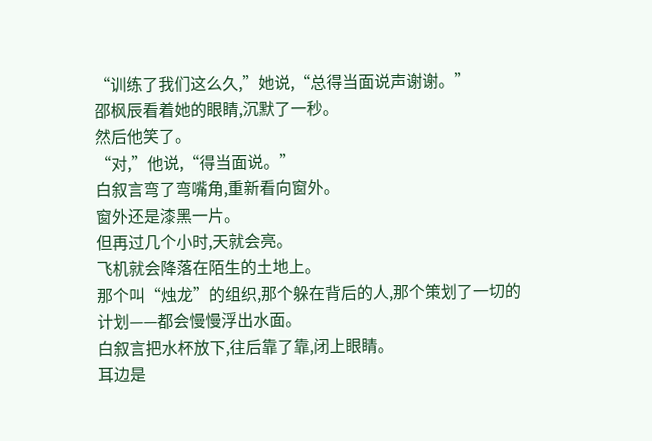“训练了我们这么久,”她说,“总得当面说声谢谢。”
邵枫辰看着她的眼睛,沉默了一秒。
然后他笑了。
“对,”他说,“得当面说。”
白叙言弯了弯嘴角,重新看向窗外。
窗外还是漆黑一片。
但再过几个小时,天就会亮。
飞机就会降落在陌生的土地上。
那个叫“烛龙”的组织,那个躲在背后的人,那个策划了一切的计划——都会慢慢浮出水面。
白叙言把水杯放下,往后靠了靠,闭上眼睛。
耳边是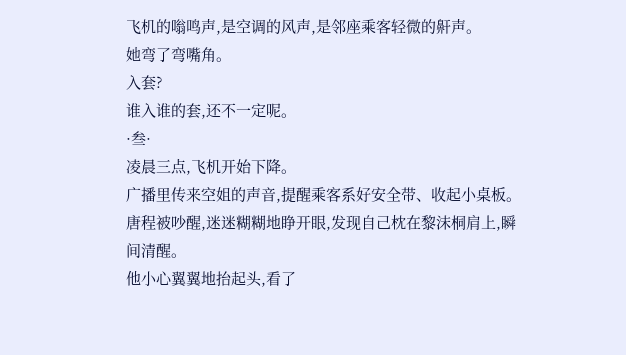飞机的嗡鸣声,是空调的风声,是邻座乘客轻微的鼾声。
她弯了弯嘴角。
入套?
谁入谁的套,还不一定呢。
·叁·
凌晨三点,飞机开始下降。
广播里传来空姐的声音,提醒乘客系好安全带、收起小桌板。
唐程被吵醒,迷迷糊糊地睁开眼,发现自己枕在黎沫桐肩上,瞬间清醒。
他小心翼翼地抬起头,看了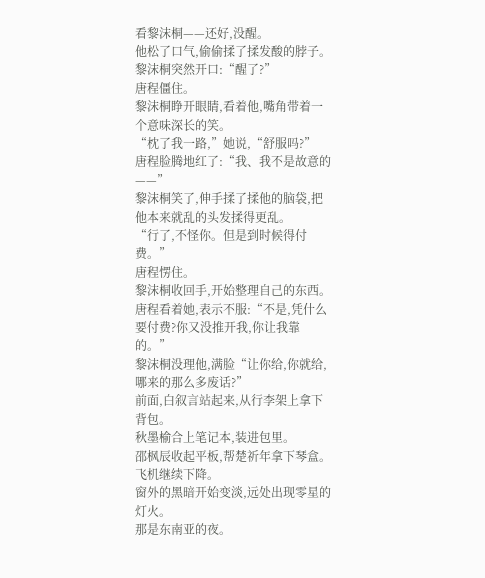看黎沫桐——还好,没醒。
他松了口气,偷偷揉了揉发酸的脖子。
黎沫桐突然开口:“醒了?”
唐程僵住。
黎沫桐睁开眼睛,看着他,嘴角带着一个意味深长的笑。
“枕了我一路,”她说,“舒服吗?”
唐程脸腾地红了:“我、我不是故意的——”
黎沫桐笑了,伸手揉了揉他的脑袋,把他本来就乱的头发揉得更乱。
“行了,不怪你。但是到时候得付费。”
唐程愣住。
黎沫桐收回手,开始整理自己的东西。
唐程看着她,表示不服:“不是,凭什么要付费?你又没推开我,你让我靠的。”
黎沫桐没理他,满脸“让你给,你就给,哪来的那么多废话?”
前面,白叙言站起来,从行李架上拿下背包。
秋墨榆合上笔记本,装进包里。
邵枫辰收起平板,帮楚祈年拿下琴盒。
飞机继续下降。
窗外的黑暗开始变淡,远处出现零星的灯火。
那是东南亚的夜。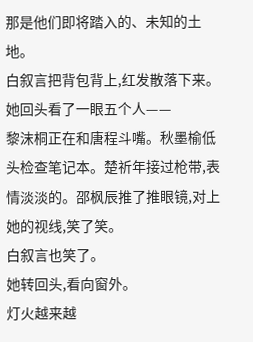那是他们即将踏入的、未知的土地。
白叙言把背包背上,红发散落下来。
她回头看了一眼五个人——
黎沫桐正在和唐程斗嘴。秋墨榆低头检查笔记本。楚祈年接过枪带,表情淡淡的。邵枫辰推了推眼镜,对上她的视线,笑了笑。
白叙言也笑了。
她转回头,看向窗外。
灯火越来越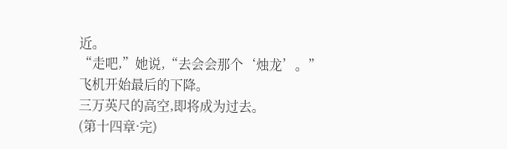近。
“走吧,”她说,“去会会那个‘烛龙’。”
飞机开始最后的下降。
三万英尺的高空,即将成为过去。
(第十四章·完)